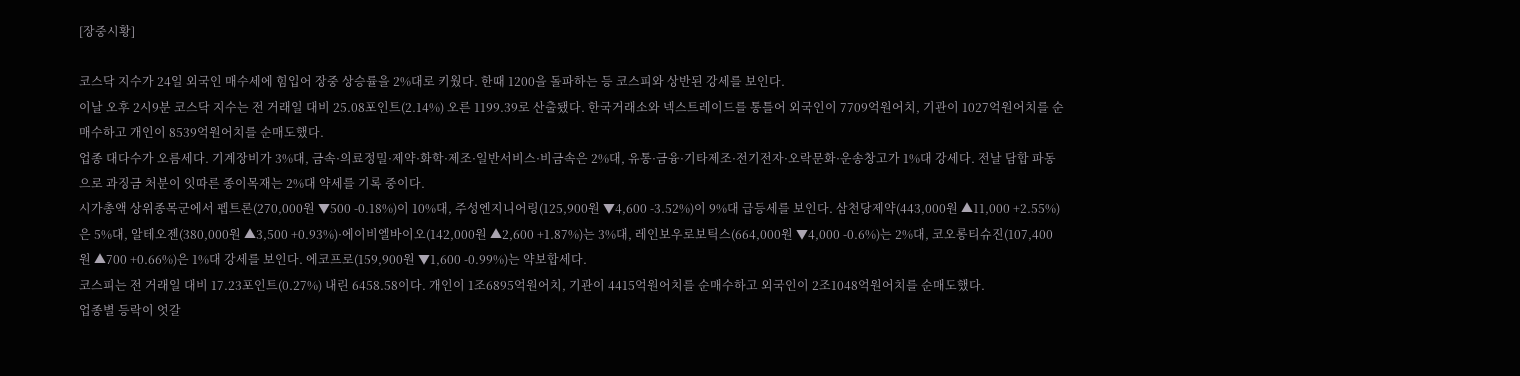[장중시황]

코스닥 지수가 24일 외국인 매수세에 힘입어 장중 상승률을 2%대로 키웠다. 한때 1200을 돌파하는 등 코스피와 상반된 강세를 보인다.
이날 오후 2시9분 코스닥 지수는 전 거래일 대비 25.08포인트(2.14%) 오른 1199.39로 산출됐다. 한국거래소와 넥스트레이드를 통틀어 외국인이 7709억원어치, 기관이 1027억원어치를 순매수하고 개인이 8539억원어치를 순매도했다.
업종 대다수가 오름세다. 기계장비가 3%대, 금속·의료정밀·제약·화학·제조·일반서비스·비금속은 2%대, 유통·금융·기타제조·전기전자·오락문화·운송창고가 1%대 강세다. 전날 담합 파동으로 과징금 처분이 잇따른 종이목재는 2%대 약세를 기록 중이다.
시가총액 상위종목군에서 펩트론(270,000원 ▼500 -0.18%)이 10%대, 주성엔지니어링(125,900원 ▼4,600 -3.52%)이 9%대 급등세를 보인다. 삼천당제약(443,000원 ▲11,000 +2.55%)은 5%대, 알테오젠(380,000원 ▲3,500 +0.93%)·에이비엘바이오(142,000원 ▲2,600 +1.87%)는 3%대, 레인보우로보틱스(664,000원 ▼4,000 -0.6%)는 2%대, 코오롱티슈진(107,400원 ▲700 +0.66%)은 1%대 강세를 보인다. 에코프로(159,900원 ▼1,600 -0.99%)는 약보합세다.
코스피는 전 거래일 대비 17.23포인트(0.27%) 내린 6458.58이다. 개인이 1조6895억원어치, 기관이 4415억원어치를 순매수하고 외국인이 2조1048억원어치를 순매도했다.
업종별 등락이 엇갈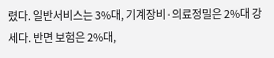렸다. 일반서비스는 3%대, 기계장비·의료정밀은 2%대 강세다. 반면 보험은 2%대,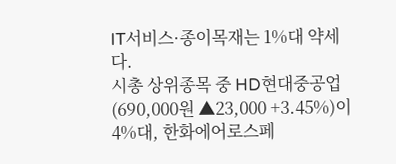IT서비스·종이목재는 1%대 약세다.
시총 상위종목 중 HD현대중공업(690,000원 ▲23,000 +3.45%)이 4%대, 한화에어로스페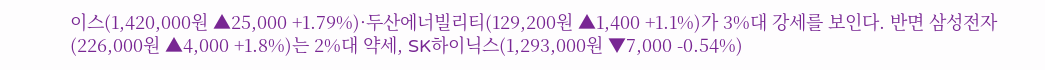이스(1,420,000원 ▲25,000 +1.79%)·두산에너빌리티(129,200원 ▲1,400 +1.1%)가 3%대 강세를 보인다. 반면 삼성전자(226,000원 ▲4,000 +1.8%)는 2%대 약세, SK하이닉스(1,293,000원 ▼7,000 -0.54%)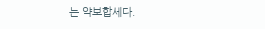는 약보합세다.